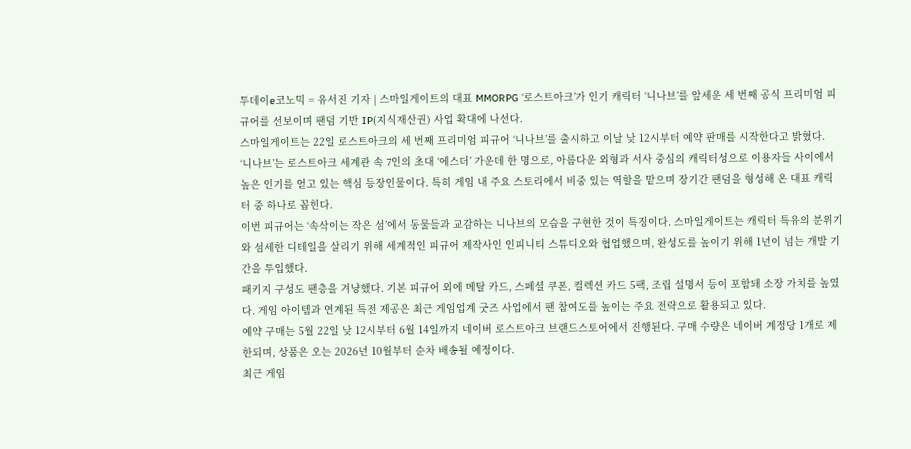투데이e코노믹 = 유서진 기자 | 스마일게이트의 대표 MMORPG ‘로스트아크’가 인기 캐릭터 ‘니나브’를 앞세운 세 번째 공식 프리미엄 피규어를 선보이며 팬덤 기반 IP(지식재산권) 사업 확대에 나선다.
스마일게이트는 22일 로스트아크의 세 번째 프리미엄 피규어 ‘니나브’를 출시하고 이날 낮 12시부터 예약 판매를 시작한다고 밝혔다.
‘니나브’는 로스트아크 세계관 속 7인의 초대 ‘에스더’ 가운데 한 명으로, 아름다운 외형과 서사 중심의 캐릭터성으로 이용자들 사이에서 높은 인기를 얻고 있는 핵심 등장인물이다. 특히 게임 내 주요 스토리에서 비중 있는 역할을 맡으며 장기간 팬덤을 형성해 온 대표 캐릭터 중 하나로 꼽힌다.
이번 피규어는 ‘속삭이는 작은 섬’에서 동물들과 교감하는 니나브의 모습을 구현한 것이 특징이다. 스마일게이트는 캐릭터 특유의 분위기와 섬세한 디테일을 살리기 위해 세계적인 피규어 제작사인 인피니티 스튜디오와 협업했으며, 완성도를 높이기 위해 1년이 넘는 개발 기간을 투입했다.
패키지 구성도 팬층을 겨냥했다. 기본 피규어 외에 메탈 카드, 스페셜 쿠폰, 컬렉션 카드 5팩, 조립 설명서 등이 포함돼 소장 가치를 높였다. 게임 아이템과 연계된 특전 제공은 최근 게임업계 굿즈 사업에서 팬 참여도를 높이는 주요 전략으로 활용되고 있다.
예약 구매는 5월 22일 낮 12시부터 6월 14일까지 네이버 로스트아크 브랜드스토어에서 진행된다. 구매 수량은 네이버 계정당 1개로 제한되며, 상품은 오는 2026년 10월부터 순차 배송될 예정이다.
최근 게임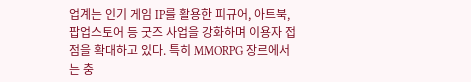업계는 인기 게임 IP를 활용한 피규어, 아트북, 팝업스토어 등 굿즈 사업을 강화하며 이용자 접점을 확대하고 있다. 특히 MMORPG 장르에서는 충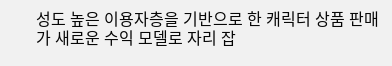성도 높은 이용자층을 기반으로 한 캐릭터 상품 판매가 새로운 수익 모델로 자리 잡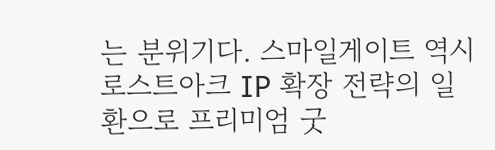는 분위기다. 스마일게이트 역시 로스트아크 IP 확장 전략의 일환으로 프리미엄 굿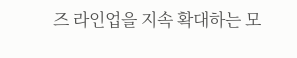즈 라인업을 지속 확대하는 모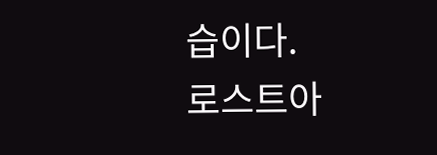습이다.
로스트아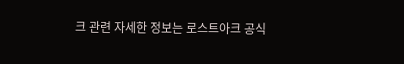크 관련 자세한 정보는 로스트아크 공식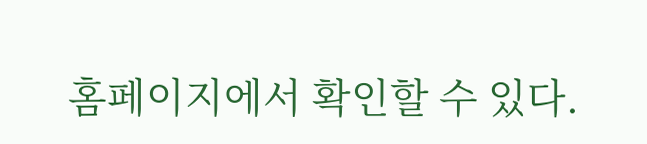홈페이지에서 확인할 수 있다.